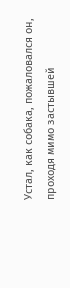Устал, как собака, пожаловался он, проходя мимо застывшей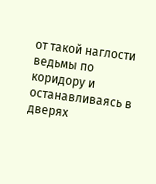от такой наглости ведьмы по коридору и останавливаясь в дверях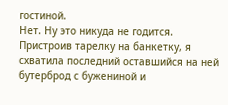гостиной.
Нет. Ну это никуда не годится.
Пристроив тарелку на банкетку, я схватила последний оставшийся на ней бутерброд с бужениной и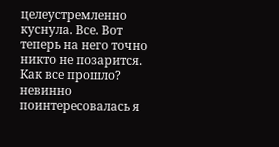целеустремленно куснула. Все. Вот теперь на него точно никто не позарится.
Как все прошло? невинно поинтересовалась я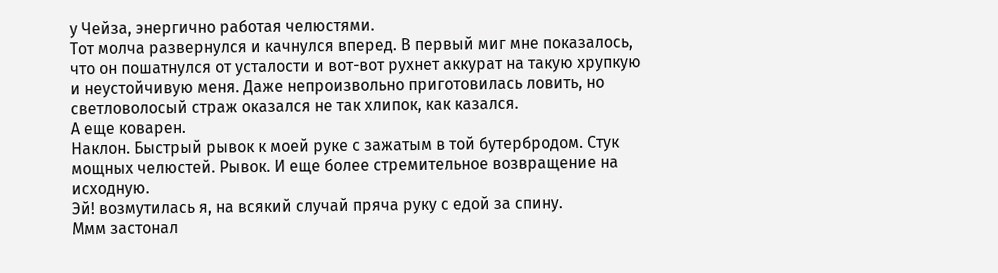у Чейза, энергично работая челюстями.
Тот молча развернулся и качнулся вперед. В первый миг мне показалось, что он пошатнулся от усталости и вот-вот рухнет аккурат на такую хрупкую и неустойчивую меня. Даже непроизвольно приготовилась ловить, но светловолосый страж оказался не так хлипок, как казался.
А еще коварен.
Наклон. Быстрый рывок к моей руке с зажатым в той бутербродом. Стук мощных челюстей. Рывок. И еще более стремительное возвращение на исходную.
Эй! возмутилась я, на всякий случай пряча руку с едой за спину.
Ммм застонал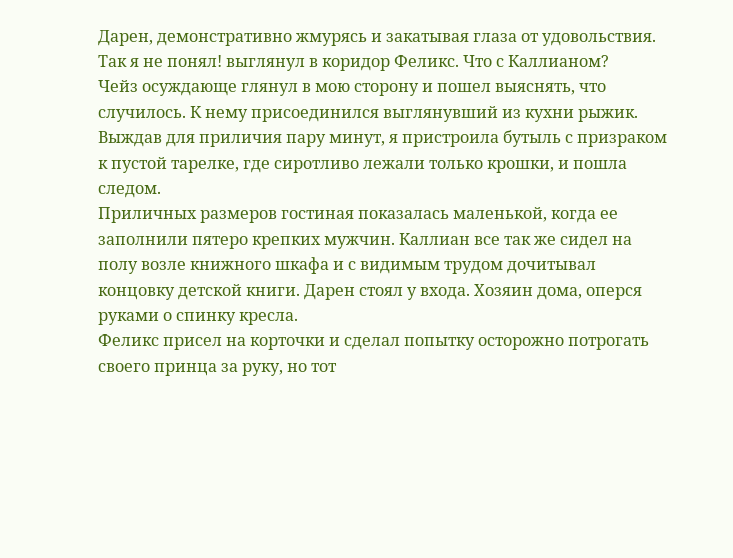Дарен, демонстративно жмурясь и закатывая глаза от удовольствия.
Так я не понял! выглянул в коридор Феликс. Что с Каллианом?
Чейз осуждающе глянул в мою сторону и пошел выяснять, что случилось. К нему присоединился выглянувший из кухни рыжик.
Выждав для приличия пару минут, я пристроила бутыль с призраком к пустой тарелке, где сиротливо лежали только крошки, и пошла следом.
Приличных размеров гостиная показалась маленькой, когда ее заполнили пятеро крепких мужчин. Каллиан все так же сидел на полу возле книжного шкафа и с видимым трудом дочитывал концовку детской книги. Дарен стоял у входа. Хозяин дома, оперся руками о спинку кресла.
Феликс присел на корточки и сделал попытку осторожно потрогать своего принца за руку, но тот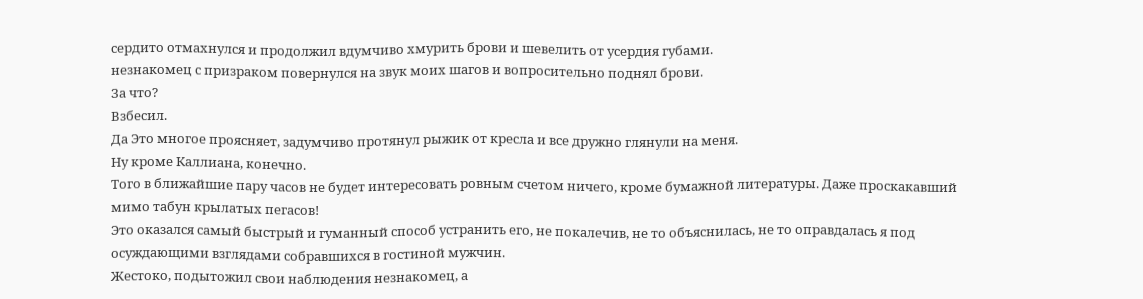сердито отмахнулся и продолжил вдумчиво хмурить брови и шевелить от усердия губами.
незнакомец с призраком повернулся на звук моих шагов и вопросительно поднял брови.
За что?
Взбесил.
Да Это многое проясняет, задумчиво протянул рыжик от кресла и все дружно глянули на меня.
Ну кроме Каллиана, конечно.
Того в ближайшие пару часов не будет интересовать ровным счетом ничего, кроме бумажной литературы. Даже проскакавший мимо табун крылатых пегасов!
Это оказался самый быстрый и гуманный способ устранить его, не покалечив, не то объяснилась, не то оправдалась я под осуждающими взглядами собравшихся в гостиной мужчин.
Жестоко, подытожил свои наблюдения незнакомец, а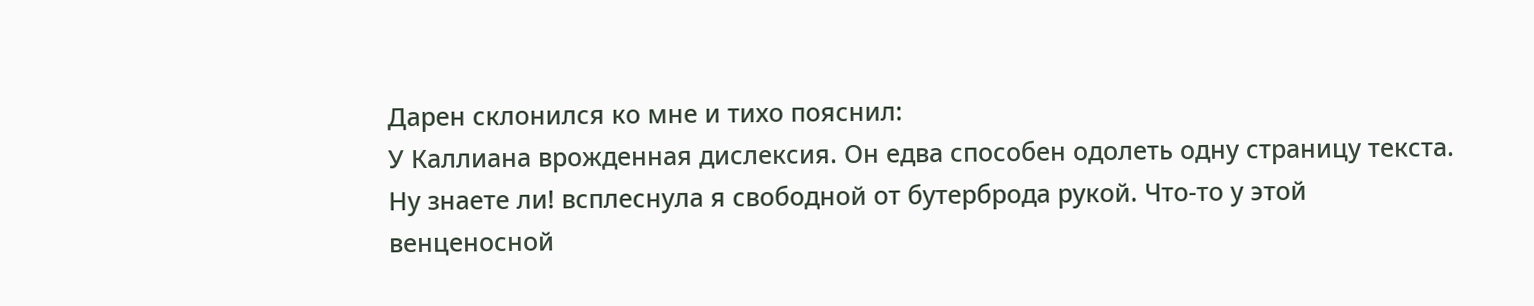Дарен склонился ко мне и тихо пояснил:
У Каллиана врожденная дислексия. Он едва способен одолеть одну страницу текста.
Ну знаете ли! всплеснула я свободной от бутерброда рукой. Что-то у этой венценосной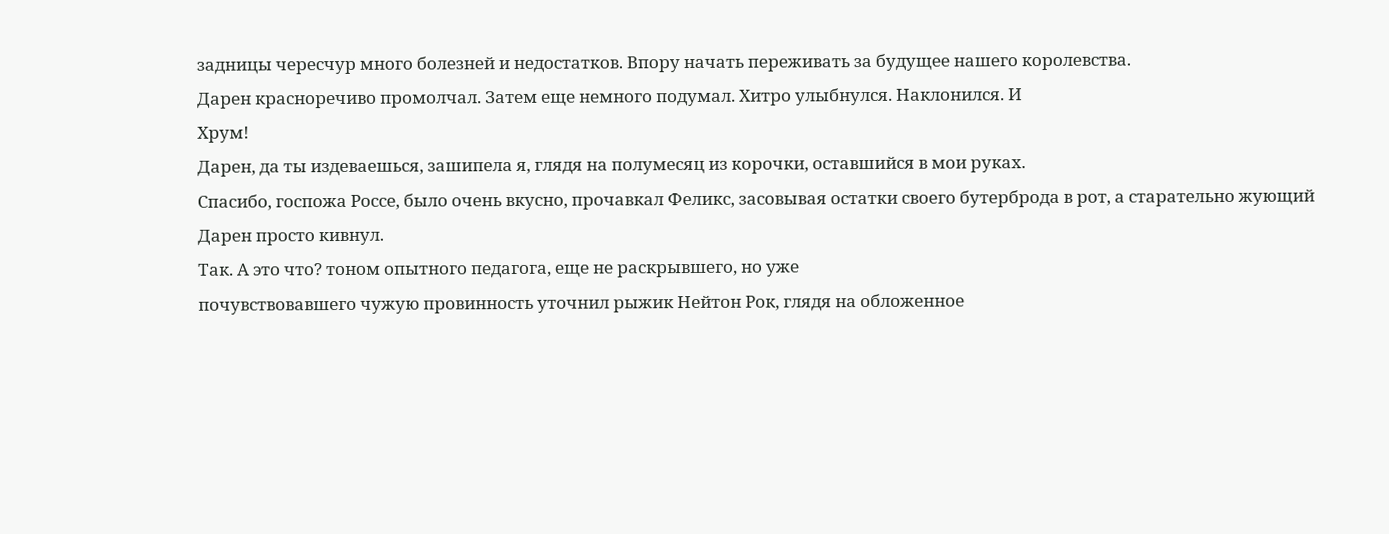задницы чересчур много болезней и недостатков. Впору начать переживать за будущее нашего королевства.
Дарен красноречиво промолчал. Затем еще немного подумал. Хитро улыбнулся. Наклонился. И
Хрум!
Дарен, да ты издеваешься, зашипела я, глядя на полумесяц из корочки, оставшийся в мои руках.
Спасибо, госпожа Россе, было очень вкусно, прочавкал Феликс, засовывая остатки своего бутерброда в рот, а старательно жующий Дарен просто кивнул.
Так. А это что? тоном опытного педагога, еще не раскрывшего, но уже
почувствовавшего чужую провинность уточнил рыжик Нейтон Рок, глядя на обложенное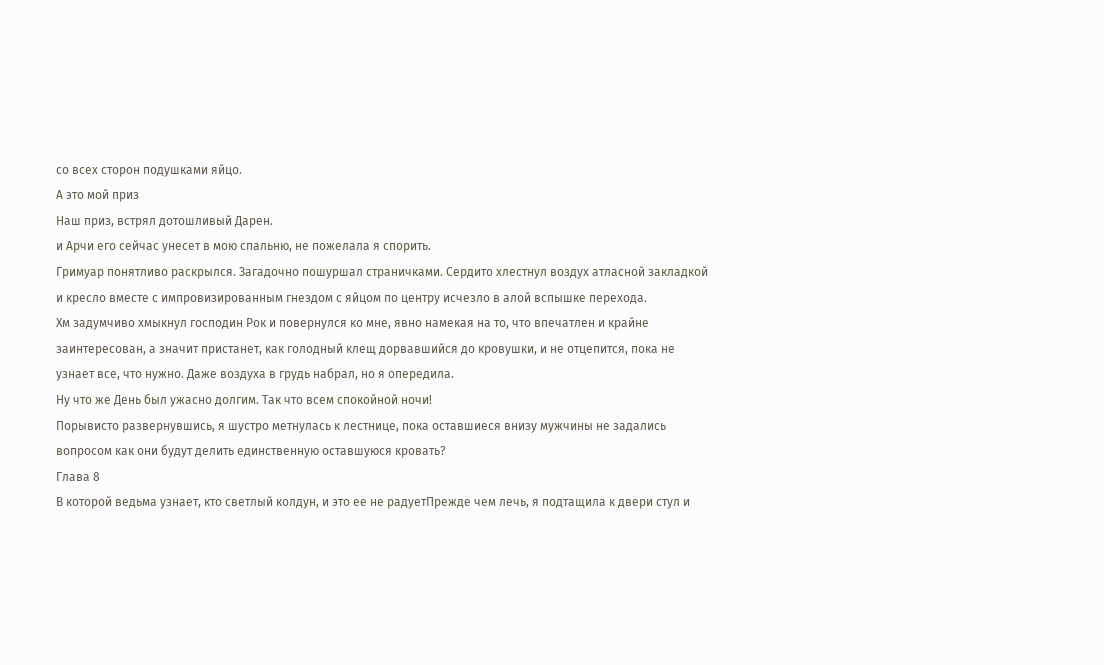со всех сторон подушками яйцо.
А это мой приз
Наш приз, встрял дотошливый Дарен.
и Арчи его сейчас унесет в мою спальню, не пожелала я спорить.
Гримуар понятливо раскрылся. Загадочно пошуршал страничками. Сердито хлестнул воздух атласной закладкой и кресло вместе с импровизированным гнездом с яйцом по центру исчезло в алой вспышке перехода.
Хм задумчиво хмыкнул господин Рок и повернулся ко мне, явно намекая на то, что впечатлен и крайне заинтересован, а значит пристанет, как голодный клещ дорвавшийся до кровушки, и не отцепится, пока не узнает все, что нужно. Даже воздуха в грудь набрал, но я опередила.
Ну что же День был ужасно долгим. Так что всем спокойной ночи!
Порывисто развернувшись, я шустро метнулась к лестнице, пока оставшиеся внизу мужчины не задались вопросом как они будут делить единственную оставшуюся кровать?
Глава 8
В которой ведьма узнает, кто светлый колдун, и это ее не радуетПрежде чем лечь, я подтащила к двери стул и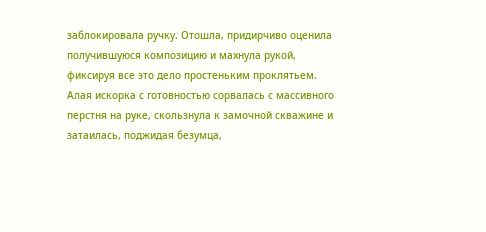заблокировала ручку. Отошла, придирчиво оценила получившуюся композицию и махнула рукой, фиксируя все это дело простеньким проклятьем.
Алая искорка с готовностью сорвалась с массивного перстня на руке, скользнула к замочной скважине и затаилась, поджидая безумца,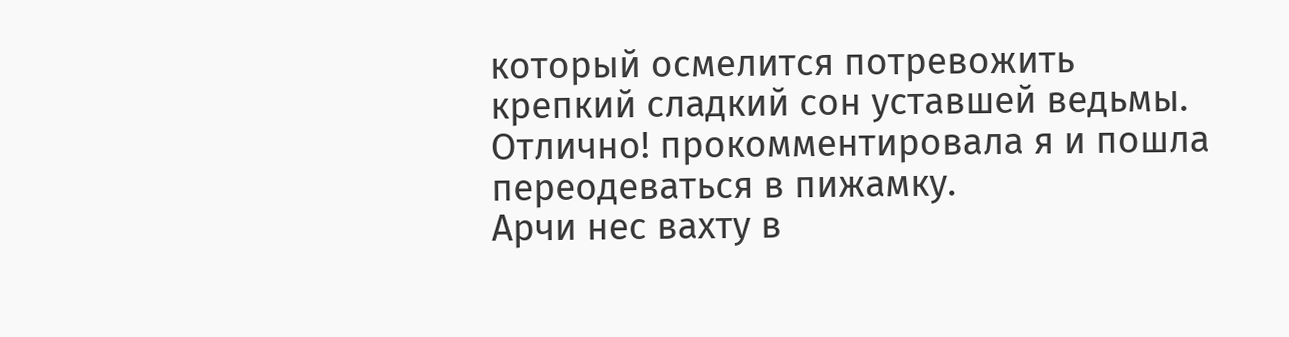который осмелится потревожить крепкий сладкий сон уставшей ведьмы.
Отлично! прокомментировала я и пошла переодеваться в пижамку.
Арчи нес вахту в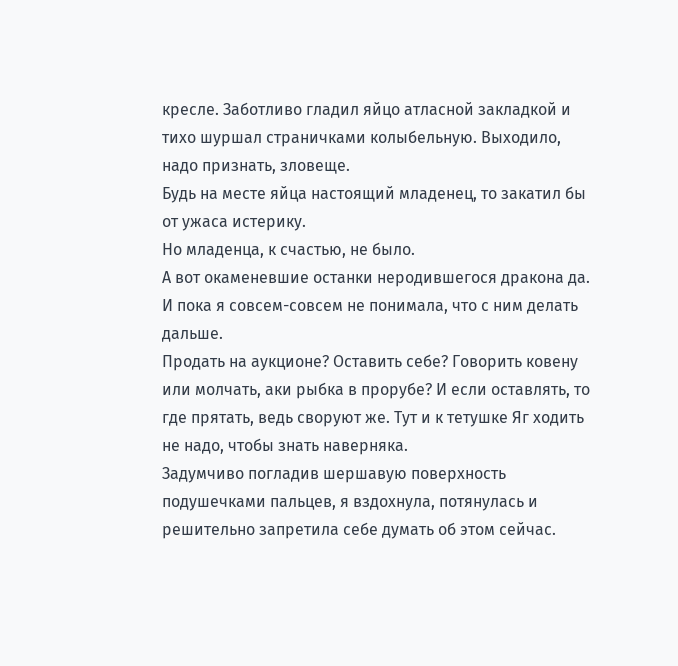кресле. Заботливо гладил яйцо атласной закладкой и тихо шуршал страничками колыбельную. Выходило, надо признать, зловеще.
Будь на месте яйца настоящий младенец, то закатил бы от ужаса истерику.
Но младенца, к счастью, не было.
А вот окаменевшие останки неродившегося дракона да.
И пока я совсем-совсем не понимала, что с ним делать дальше.
Продать на аукционе? Оставить себе? Говорить ковену или молчать, аки рыбка в прорубе? И если оставлять, то где прятать, ведь своруют же. Тут и к тетушке Яг ходить не надо, чтобы знать наверняка.
Задумчиво погладив шершавую поверхность подушечками пальцев, я вздохнула, потянулась и решительно запретила себе думать об этом сейчас.